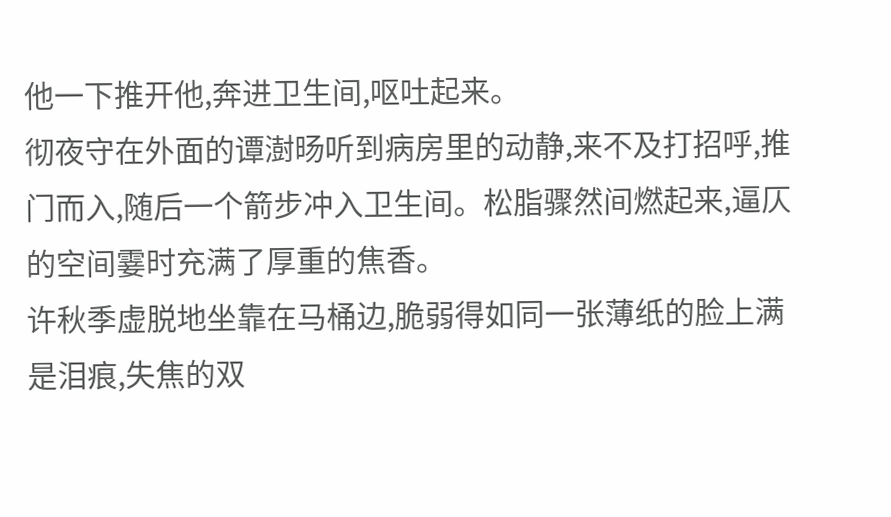他一下推开他,奔进卫生间,呕吐起来。
彻夜守在外面的谭澍旸听到病房里的动静,来不及打招呼,推门而入,随后一个箭步冲入卫生间。松脂骤然间燃起来,逼仄的空间霎时充满了厚重的焦香。
许秋季虚脱地坐靠在马桶边,脆弱得如同一张薄纸的脸上满是泪痕,失焦的双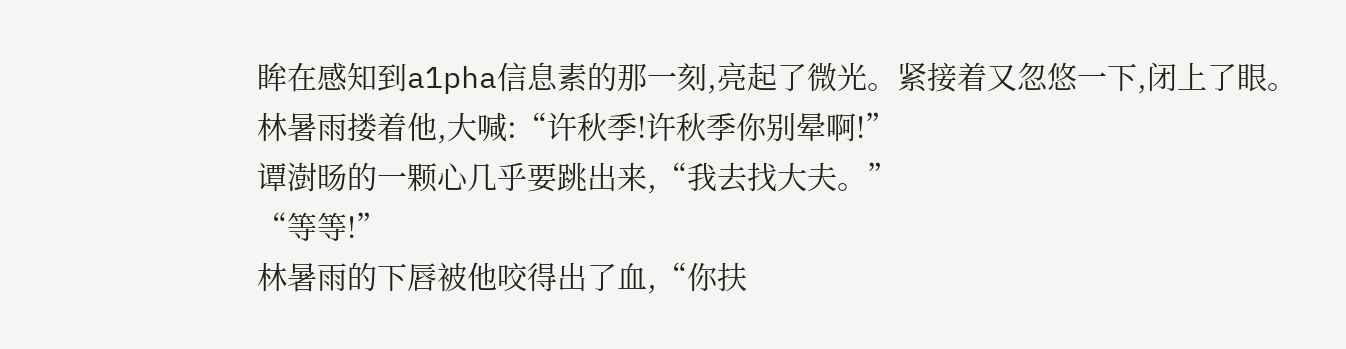眸在感知到a1pha信息素的那一刻,亮起了微光。紧接着又忽悠一下,闭上了眼。
林暑雨搂着他,大喊:“许秋季!许秋季你别晕啊!”
谭澍旸的一颗心几乎要跳出来,“我去找大夫。”
“等等!”
林暑雨的下唇被他咬得出了血,“你扶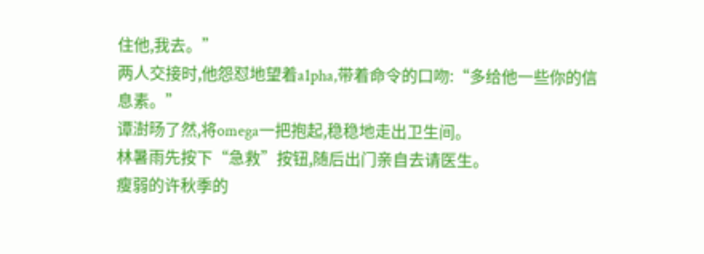住他,我去。”
两人交接时,他怨怼地望着a1pha,带着命令的口吻:“多给他一些你的信息素。”
谭澍旸了然,将omega一把抱起,稳稳地走出卫生间。
林暑雨先按下“急救”按钮,随后出门亲自去请医生。
瘦弱的许秋季的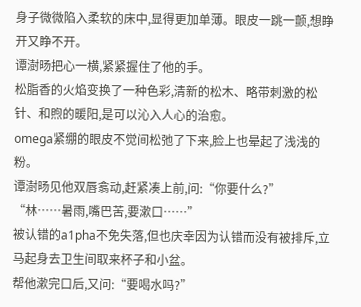身子微微陷入柔软的床中,显得更加单薄。眼皮一跳一颤,想睁开又睁不开。
谭澍旸把心一横,紧紧握住了他的手。
松脂香的火焰变换了一种色彩,清新的松木、略带刺激的松针、和煦的暖阳,是可以沁入人心的治愈。
omega紧绷的眼皮不觉间松弛了下来,脸上也晕起了浅浅的粉。
谭澍旸见他双唇翕动,赶紧凑上前,问:“你要什么?”
“林……暑雨,嘴巴苦,要漱口……”
被认错的a1pha不免失落,但也庆幸因为认错而没有被排斥,立马起身去卫生间取来杯子和小盆。
帮他漱完口后,又问:“要喝水吗?”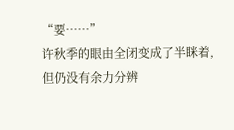“要……”
许秋季的眼由全闭变成了半眯着,但仍没有余力分辨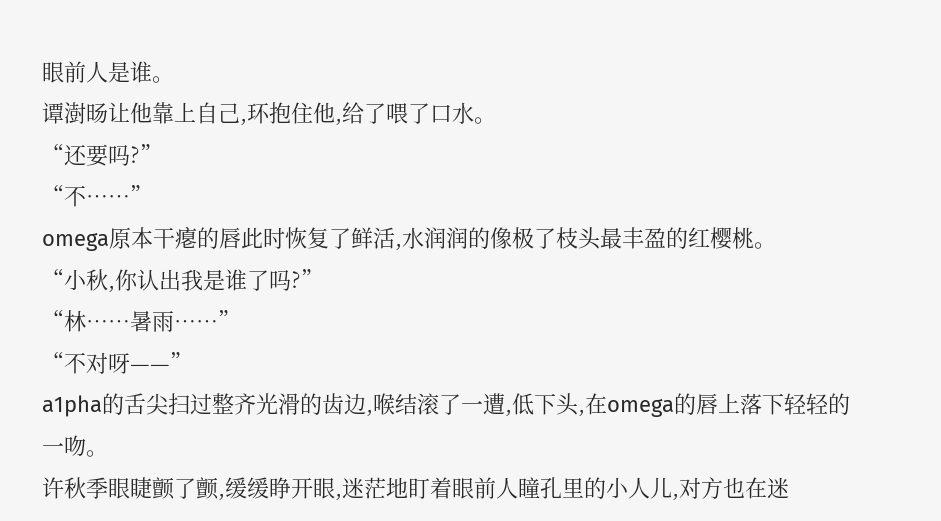眼前人是谁。
谭澍旸让他靠上自己,环抱住他,给了喂了口水。
“还要吗?”
“不……”
omega原本干瘪的唇此时恢复了鲜活,水润润的像极了枝头最丰盈的红樱桃。
“小秋,你认出我是谁了吗?”
“林……暑雨……”
“不对呀——”
a1pha的舌尖扫过整齐光滑的齿边,喉结滚了一遭,低下头,在omega的唇上落下轻轻的一吻。
许秋季眼睫颤了颤,缓缓睁开眼,迷茫地盯着眼前人瞳孔里的小人儿,对方也在迷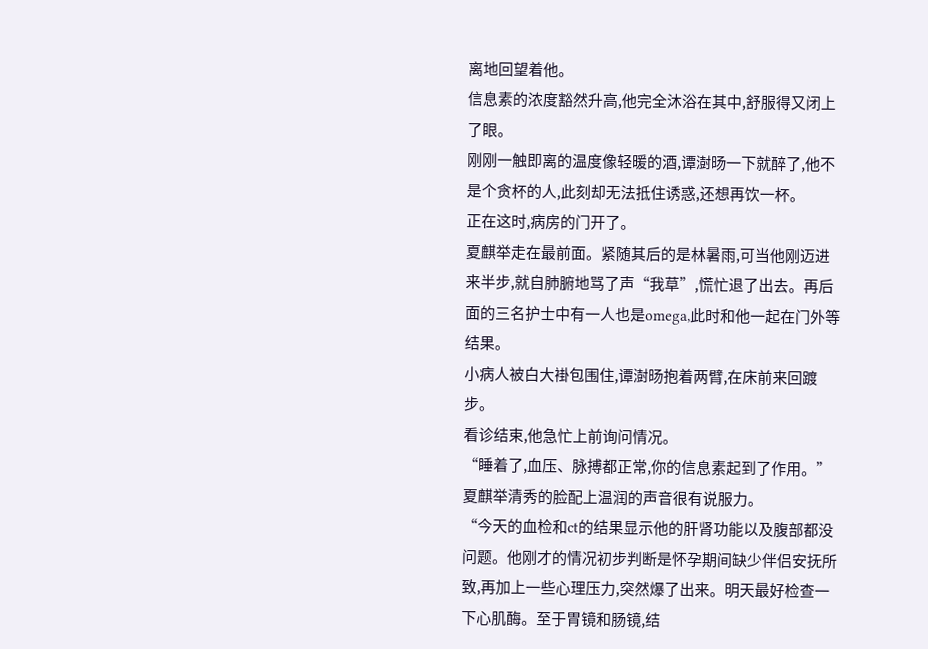离地回望着他。
信息素的浓度豁然升高,他完全沐浴在其中,舒服得又闭上了眼。
刚刚一触即离的温度像轻暖的酒,谭澍旸一下就醉了,他不是个贪杯的人,此刻却无法抵住诱惑,还想再饮一杯。
正在这时,病房的门开了。
夏麒举走在最前面。紧随其后的是林暑雨,可当他刚迈进来半步,就自肺腑地骂了声“我草”,慌忙退了出去。再后面的三名护士中有一人也是omega,此时和他一起在门外等结果。
小病人被白大褂包围住,谭澍旸抱着两臂,在床前来回踱步。
看诊结束,他急忙上前询问情况。
“睡着了,血压、脉搏都正常,你的信息素起到了作用。”
夏麒举清秀的脸配上温润的声音很有说服力。
“今天的血检和ct的结果显示他的肝肾功能以及腹部都没问题。他刚才的情况初步判断是怀孕期间缺少伴侣安抚所致,再加上一些心理压力,突然爆了出来。明天最好检查一下心肌酶。至于胃镜和肠镜,结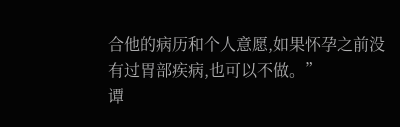合他的病历和个人意愿,如果怀孕之前没有过胃部疾病,也可以不做。”
谭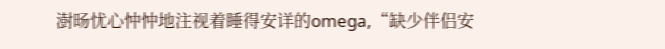澍旸忧心忡忡地注视着睡得安详的omega,“缺少伴侣安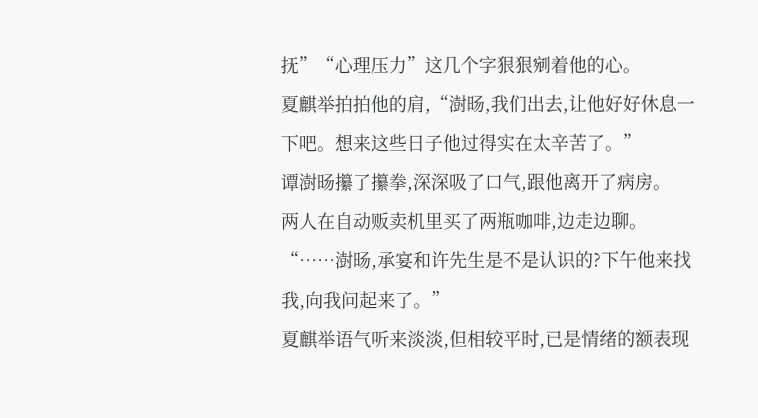抚”“心理压力”这几个字狠狠剜着他的心。
夏麒举拍拍他的肩,“澍旸,我们出去,让他好好休息一下吧。想来这些日子他过得实在太辛苦了。”
谭澍旸攥了攥拳,深深吸了口气,跟他离开了病房。
两人在自动贩卖机里买了两瓶咖啡,边走边聊。
“……澍旸,承宴和许先生是不是认识的?下午他来找我,向我问起来了。”
夏麒举语气听来淡淡,但相较平时,已是情绪的额表现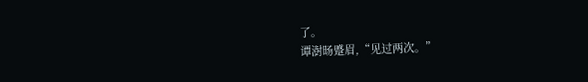了。
谭澍旸蹙眉,“见过两次。”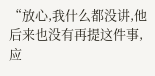“放心,我什么都没讲,他后来也没有再提这件事,应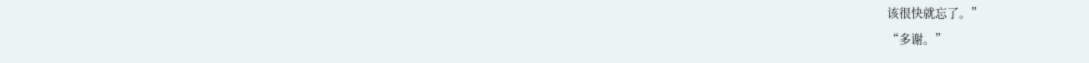该很快就忘了。”
“多谢。”